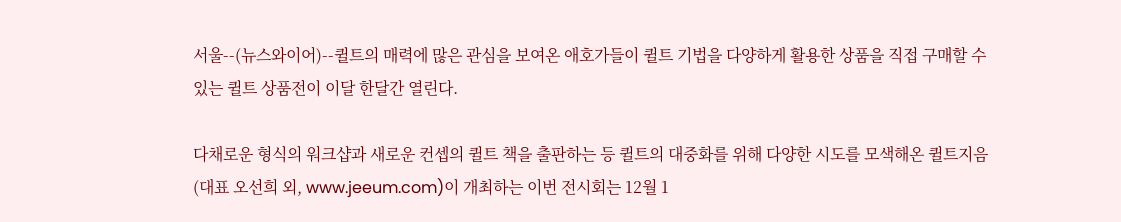서울--(뉴스와이어)--퀼트의 매력에 많은 관심을 보여온 애호가들이 퀼트 기법을 다양하게 활용한 상품을 직접 구매할 수 있는 퀼트 상품전이 이달 한달간 열린다.

다채로운 형식의 워크샵과 새로운 컨셉의 퀼트 책을 출판하는 등 퀼트의 대중화를 위해 다양한 시도를 모색해온 퀼트지음(대표 오선희 외, www.jeeum.com)이 개최하는 이번 전시회는 12월 1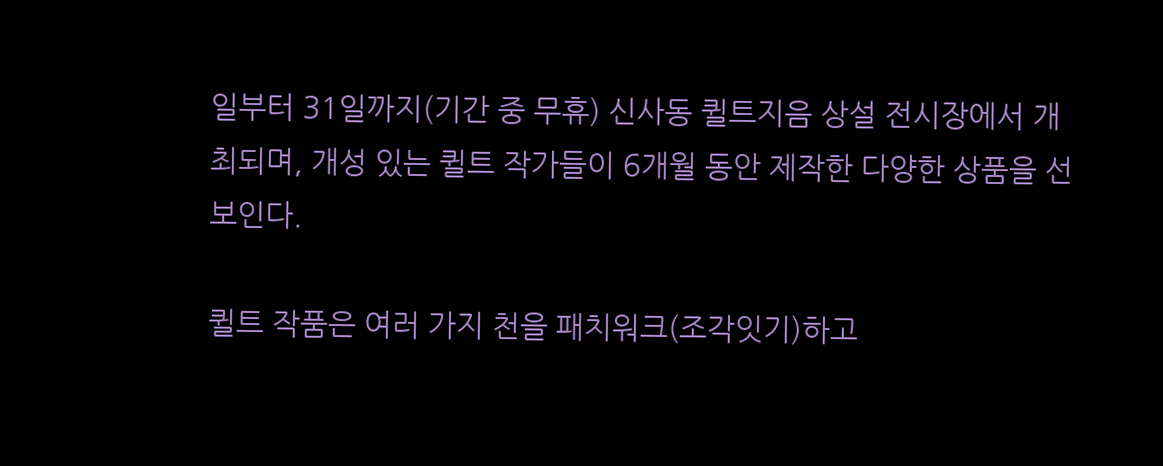일부터 31일까지(기간 중 무휴) 신사동 퀼트지음 상설 전시장에서 개최되며, 개성 있는 퀼트 작가들이 6개월 동안 제작한 다양한 상품을 선보인다.

퀼트 작품은 여러 가지 천을 패치워크(조각잇기)하고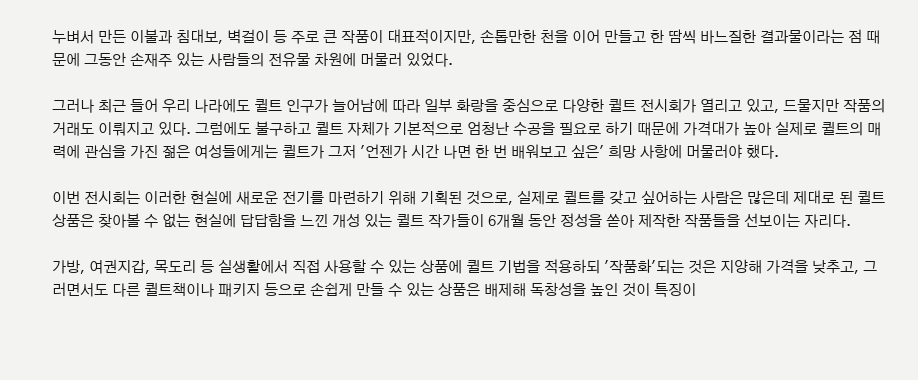누벼서 만든 이불과 침대보, 벽걸이 등 주로 큰 작품이 대표적이지만, 손톱만한 천을 이어 만들고 한 땀씩 바느질한 결과물이라는 점 때문에 그동안 손재주 있는 사람들의 전유물 차원에 머물러 있었다.

그러나 최근 들어 우리 나라에도 퀼트 인구가 늘어남에 따라 일부 화랑을 중심으로 다양한 퀼트 전시회가 열리고 있고, 드물지만 작품의 거래도 이뤄지고 있다. 그럼에도 불구하고 퀼트 자체가 기본적으로 엄청난 수공을 필요로 하기 때문에 가격대가 높아 실제로 퀼트의 매력에 관심을 가진 젊은 여성들에게는 퀼트가 그저 '언젠가 시간 나면 한 번 배워보고 싶은' 희망 사항에 머물러야 했다.

이번 전시회는 이러한 현실에 새로운 전기를 마련하기 위해 기획된 것으로, 실제로 퀼트를 갖고 싶어하는 사람은 많은데 제대로 된 퀼트 상품은 찾아볼 수 없는 현실에 답답함을 느낀 개성 있는 퀼트 작가들이 6개월 동안 정성을 쏟아 제작한 작품들을 선보이는 자리다.

가방, 여권지갑, 목도리 등 실생활에서 직접 사용할 수 있는 상품에 퀼트 기법을 적용하되 '작품화'되는 것은 지양해 가격을 낮추고, 그러면서도 다른 퀼트책이나 패키지 등으로 손쉽게 만들 수 있는 상품은 배제해 독창성을 높인 것이 특징이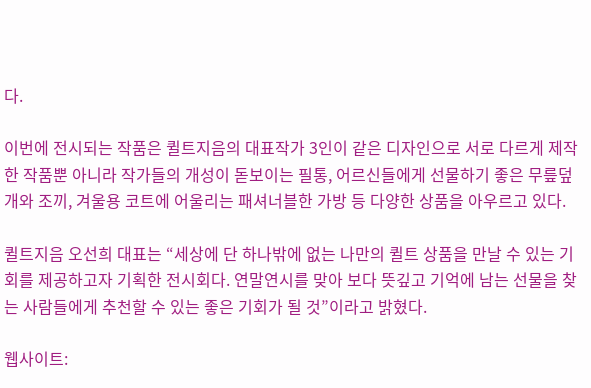다.

이번에 전시되는 작품은 퀼트지음의 대표작가 3인이 같은 디자인으로 서로 다르게 제작한 작품뿐 아니라 작가들의 개성이 돋보이는 필통, 어르신들에게 선물하기 좋은 무릎덮개와 조끼, 겨울용 코트에 어울리는 패셔너블한 가방 등 다양한 상품을 아우르고 있다.

퀼트지음 오선희 대표는 “세상에 단 하나밖에 없는 나만의 퀼트 상품을 만날 수 있는 기회를 제공하고자 기획한 전시회다. 연말연시를 맞아 보다 뜻깊고 기억에 남는 선물을 찾는 사람들에게 추천할 수 있는 좋은 기회가 될 것”이라고 밝혔다.

웹사이트: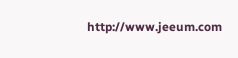http://www.jeeum.com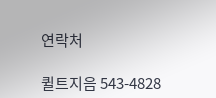연락처

퀼트지음 543-4828